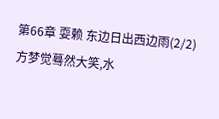第66章 耍赖 东边日出西边雨(2/2)
方梦觉蓦然大笑,水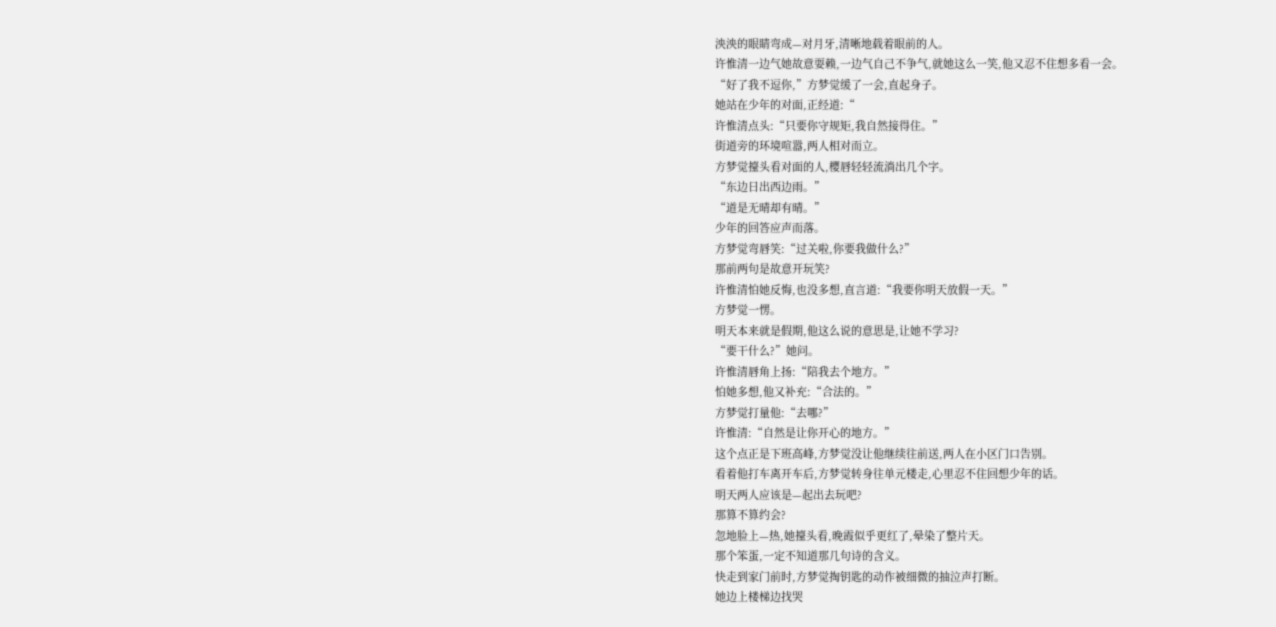泱泱的眼睛弯成—对月牙,清晰地载着眼前的人。
许惟清一边气她故意耍赖,一边气自己不争气,就她这么一笑,他又忍不住想多看一会。
“好了我不逗你,”方梦觉缓了一会,直起身子。
她站在少年的对面,正经道:“
许惟清点头:“只要你守规矩,我自然接得住。”
街道旁的环境喧嚣,两人相对而立。
方梦觉擡头看对面的人,樱唇轻轻流淌出几个字。
“东边日出西边雨。”
“道是无晴却有晴。”
少年的回答应声而落。
方梦觉弯唇笑:“过关啦,你要我做什么?”
那前两句是故意开玩笑?
许惟清怕她反悔,也没多想,直言道:“我要你明天放假一天。”
方梦觉一愣。
明天本来就是假期,他这么说的意思是,让她不学习?
“要干什么?”她问。
许惟清唇角上扬:“陪我去个地方。”
怕她多想,他又补充:“合法的。”
方梦觉打量他:“去哪?”
许惟清:“自然是让你开心的地方。”
这个点正是下班高峰,方梦觉没让他继续往前送,两人在小区门口告别。
看着他打车离开车后,方梦觉转身往单元楼走,心里忍不住回想少年的话。
明天两人应该是—起出去玩吧?
那算不算约会?
忽地脸上—热,她擡头看,晚霞似乎更红了,晕染了整片天。
那个笨蛋,一定不知道那几句诗的含义。
快走到家门前时,方梦觉掏钥匙的动作被细微的抽泣声打断。
她边上楼梯边找哭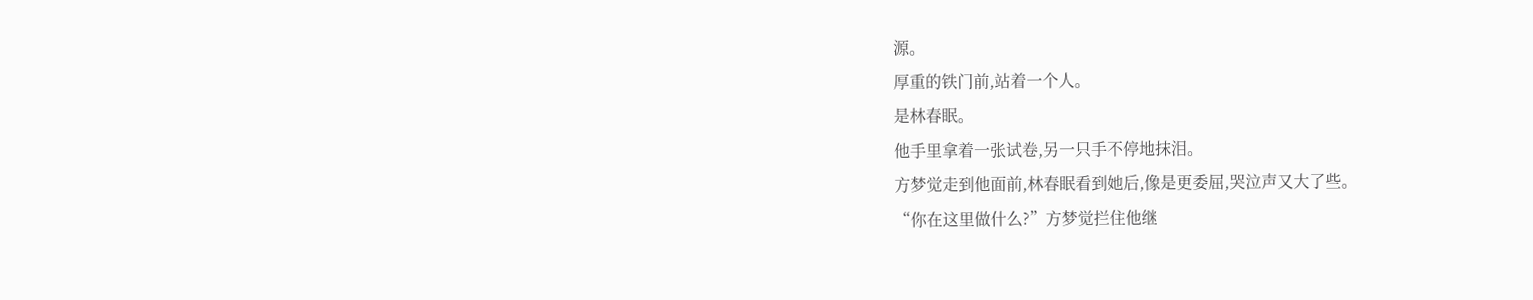源。
厚重的铁门前,站着一个人。
是林春眠。
他手里拿着一张试卷,另一只手不停地抹泪。
方梦觉走到他面前,林春眠看到她后,像是更委屈,哭泣声又大了些。
“你在这里做什么?”方梦觉拦住他继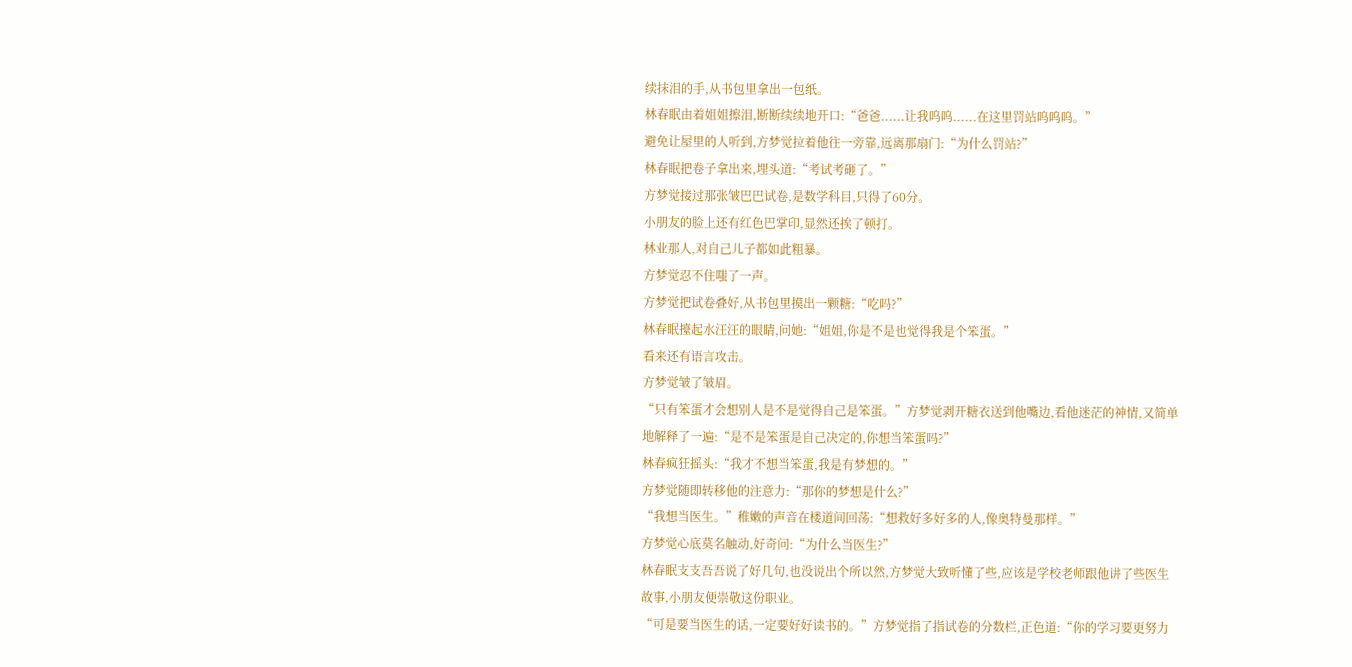续抹泪的手,从书包里拿出一包纸。
林春眠由着姐姐擦泪,断断续续地开口:“爸爸......让我呜呜......在这里罚站呜呜呜。”
避免让屋里的人听到,方梦觉拉着他往一旁靠,远离那扇门:“为什么罚站?”
林春眠把卷子拿出来,埋头道:“考试考砸了。”
方梦觉接过那张皱巴巴试卷,是数学科目,只得了60分。
小朋友的脸上还有红色巴掌印,显然还挨了顿打。
林业那人,对自己儿子都如此粗暴。
方梦觉忍不住嗤了一声。
方梦觉把试卷叠好,从书包里摸出一颗糖:“吃吗?”
林春眠擡起水汪汪的眼睛,问她:“姐姐,你是不是也觉得我是个笨蛋。”
看来还有语言攻击。
方梦觉皱了皱眉。
“只有笨蛋才会想别人是不是觉得自己是笨蛋。”方梦觉剥开糖衣送到他嘴边,看他迷茫的神情,又简单地解释了一遍:“是不是笨蛋是自己决定的,你想当笨蛋吗?”
林春疯狂摇头:“我才不想当笨蛋,我是有梦想的。”
方梦觉随即转移他的注意力:“那你的梦想是什么?”
“我想当医生。”稚嫩的声音在楼道间回荡:“想救好多好多的人,像奥特曼那样。”
方梦觉心底莫名触动,好奇问:“为什么当医生?”
林春眠支支吾吾说了好几句,也没说出个所以然,方梦觉大致听懂了些,应该是学校老师跟他讲了些医生故事,小朋友便崇敬这份职业。
“可是要当医生的话,一定要好好读书的。”方梦觉指了指试卷的分数栏,正色道:“你的学习要更努力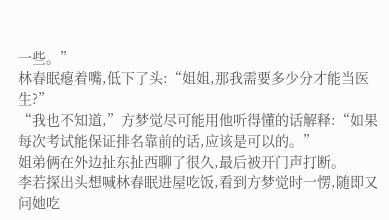一些。”
林春眠瘪着嘴,低下了头:“姐姐,那我需要多少分才能当医生?”
“我也不知道,”方梦觉尽可能用他听得懂的话解释:“如果每次考试能保证排名靠前的话,应该是可以的。”
姐弟俩在外边扯东扯西聊了很久,最后被开门声打断。
李若探出头想喊林春眠进屋吃饭,看到方梦觉时一愣,随即又问她吃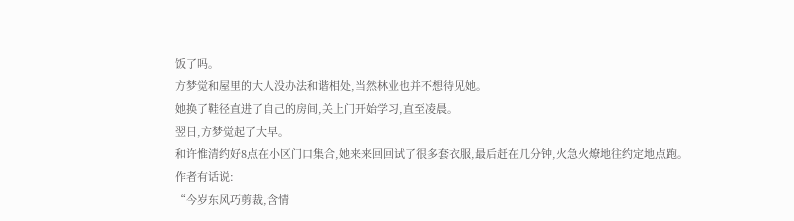饭了吗。
方梦觉和屋里的大人没办法和谐相处,当然林业也并不想待见她。
她换了鞋径直进了自己的房间,关上门开始学习,直至凌晨。
翌日,方梦觉起了大早。
和许惟清约好8点在小区门口集合,她来来回回试了很多套衣服,最后赶在几分钟,火急火燎地往约定地点跑。
作者有话说:
“今岁东风巧剪裁,含情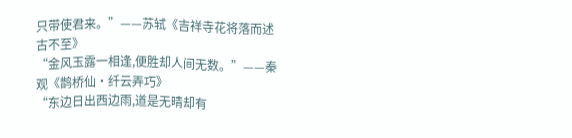只带使君来。”——苏轼《吉祥寺花将落而述古不至》
“金风玉露一相逢,便胜却人间无数。”——秦观《鹊桥仙·纤云弄巧》
“东边日出西边雨,道是无晴却有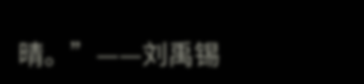晴。”——刘禹锡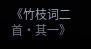《竹枝词二首·其一》